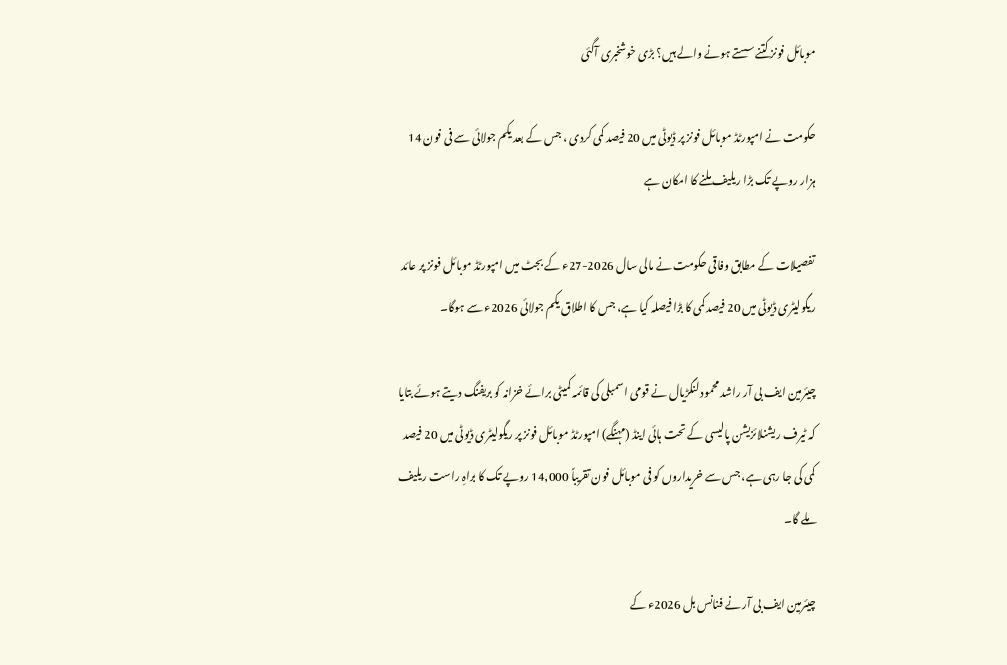موبائل فونز کتنے سستے ہونے والے ہیں؟ بڑی خوشخبری آگئی

حکومت نے امپورٹڈ موبائل فونز پر ڈیوٹی میں 20 فیصد کمی کردی ، جس کے بعد یکم جولائی سے فی فون 14 ہزار روپے تک بڑا ریلیف ملنے کا امکان ہے

تفصیلات کے مطابق وفاقی حکومت نے مالی سال 2026-27ء کے بجٹ میں امپورٹڈ موبائل فونز پر عائد ریگولیٹری ڈیوٹی میں 20 فیصد کمی کا بڑا فیصلہ کیا ہے، جس کا اطلاق یکم جولائی 2026ء سے ہوگا۔

چیئرمین ایف بی آر راشد محمود لنگڑیال نے قومی اسمبلی کی قائمہ کمیٹی برائے خزانہ کو بریفنگ دیتے ہوئے بتایا کہ ٹیرف ریشنلائزیشن پالیسی کے تحت ہائی اینڈ (مہنگے) امپورٹڈ موبائل فونز پر ریگولیٹری ڈیوٹی میں 20 فیصد کمی کی جا رہی ہے، جس سے خریداروں کو فی موبائل فون تقریباً 14,000 روپے تک کا براہِ راست ریلیف ملے گا۔

چیئرمین ایف بی آر نے فنانس بل 2026ء کے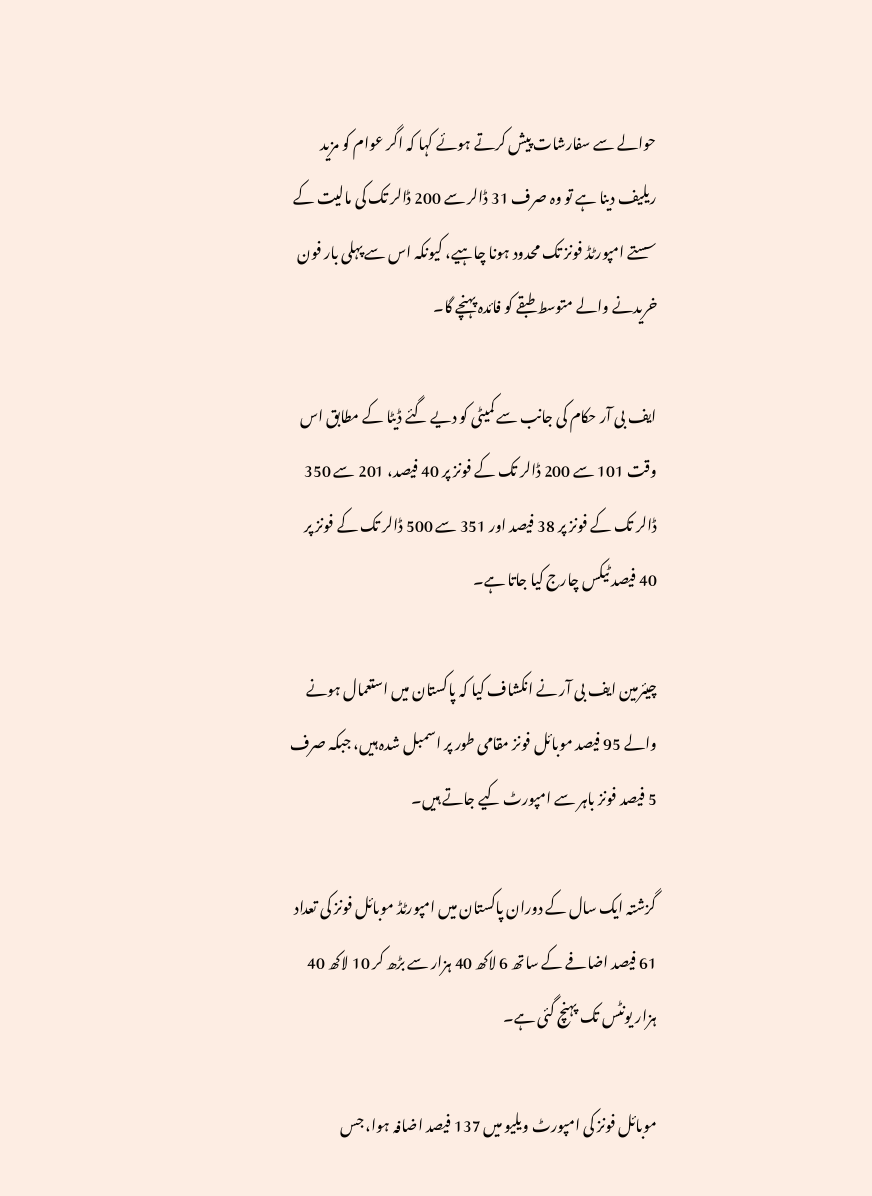حوالے سے سفارشات پیش کرتے ہوئے کہا کہ اگر عوام کو مزید ریلیف دینا ہے تو وہ صرف 31 ڈالر سے 200 ڈالر تک کی مالیت کے سستے امپورٹڈ فونز تک محدود ہونا چاہیے، کیونکہ اس سے پہلی بار فون خریدنے والے متوسط طبقے کو فائدہ پہنچے گا۔

ایف بی آر حکام کی جانب سے کمیٹی کو دیے گئے ڈیٹا کے مطابق اس وقت 101 سے 200 ڈالر تک کے فونز پر 40 فیصد، 201 سے 350 ڈالر تک کے فونز پر 38 فیصد اور 351 سے 500 ڈالر تک کے فونز پر 40 فیصد ٹیکس چارج کیا جاتا ہے۔

چیئرمین ایف بی آر نے انکشاف کیا کہ پاکستان میں استعمال ہونے والے 95 فیصد موبائل فونز مقامی طور پر اسمبل شدہ ہیں، جبکہ صرف 5 فیصد فونز باہر سے امپورٹ کیے جاتے ہیں۔

گزشتہ ایک سال کے دوران پاکستان میں امپورٹڈ موبائل فونز کی تعداد 61 فیصد اضافے کے ساتھ 6 لاکھ 40 ہزار سے بڑھ کر 10 لاکھ 40 ہزار یونٹس تک پہنچ گئی ہے۔

موبائل فونز کی امپورٹ ویلیو میں 137 فیصد اضافہ ہوا، جس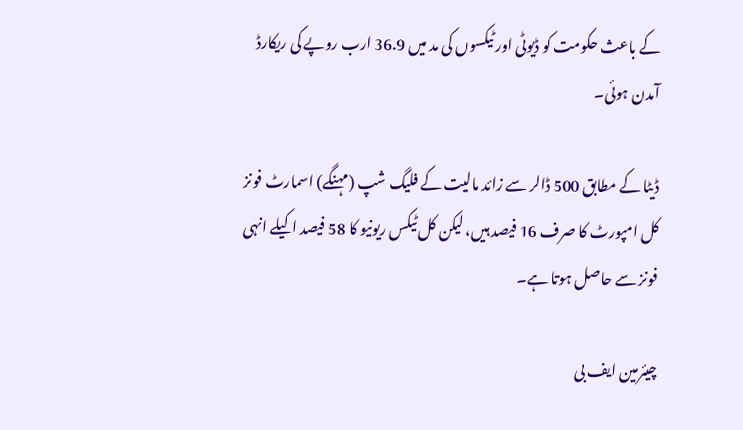کے باعث حکومت کو ڈیوٹی اور ٹیکسوں کی مد میں 36.9 ارب روپے کی ریکارڈ آمدن ہوئی۔

ڈیٹا کے مطابق 500 ڈالر سے زائد مالیت کے فلیگ شپ (مہنگے) اسمارٹ فونز کل امپورٹ کا صرف 16 فیصد ہیں، لیکن کل ٹیکس ریونیو کا 58 فیصد اکیلے انہی فونز سے حاصل ہوتا ہے۔

چیئرمین ایف بی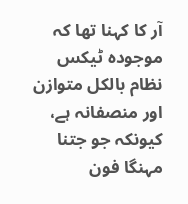آر کا کہنا تھا کہ موجودہ ٹیکس نظام بالکل متوازن اور منصفانہ ہے، کیونکہ جو جتنا مہنگا فون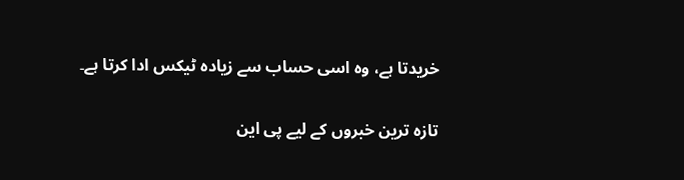خریدتا ہے، وہ اسی حساب سے زیادہ ٹیکس ادا کرتا ہے۔

تازہ ترین خبروں کے لیے پی این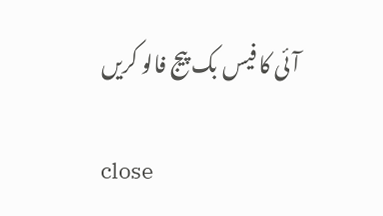آئی کا فیس بک پیج فالو کریں

close